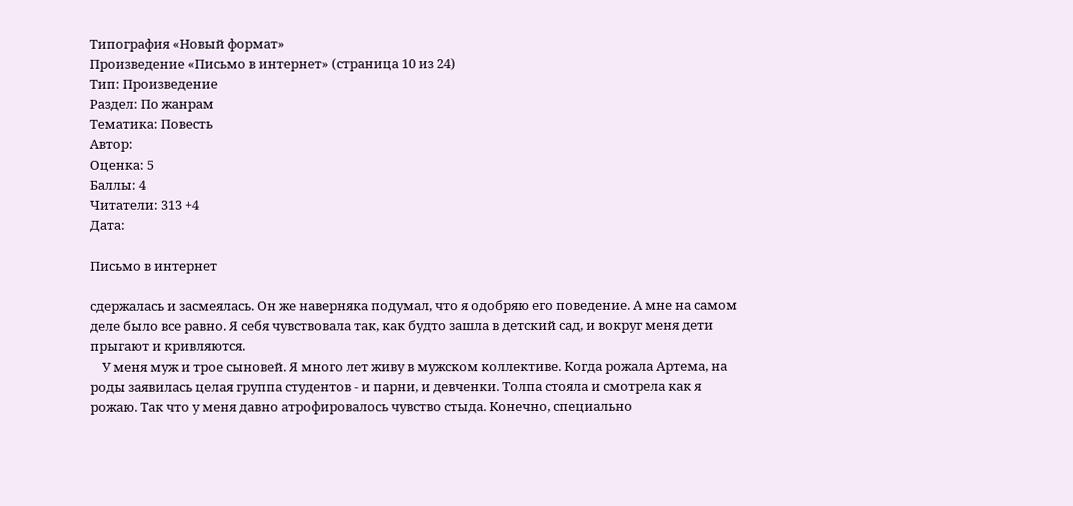Типография «Новый формат»
Произведение «Письмо в интернет» (страница 10 из 24)
Тип: Произведение
Раздел: По жанрам
Тематика: Повесть
Автор:
Оценка: 5
Баллы: 4
Читатели: 313 +4
Дата:

Письмо в интернет

сдержалась и засмеялась. Он же наверняка подумал, что я одобряю его поведение. А мне на самом деле было все равно. Я себя чувствовала так, как будто зашла в детский сад, и вокруг меня дети прыгают и кривляются.
    У меня муж и трое сыновей. Я много лет живу в мужском коллективе. Когда рожала Артема, на роды заявилась целая группа студентов - и парни, и девченки. Толпа стояла и смотрела как я рожаю. Так что у меня давно атрофировалось чувство стыда. Конечно, специально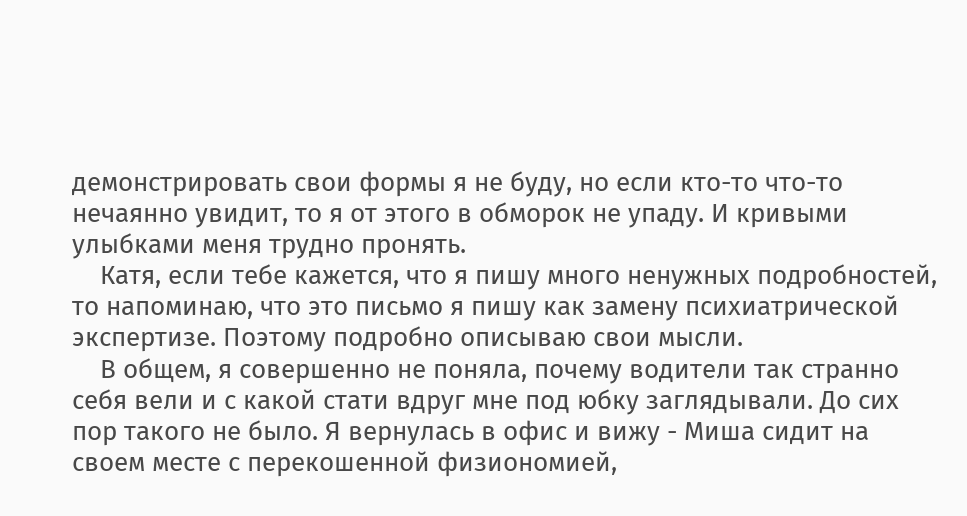демонстрировать свои формы я не буду, но если кто-то что-то нечаянно увидит, то я от этого в обморок не упаду. И кривыми улыбками меня трудно пронять.
    Катя, если тебе кажется, что я пишу много ненужных подробностей, то напоминаю, что это письмо я пишу как замену психиатрической экспертизе. Поэтому подробно описываю свои мысли.
    В общем, я совершенно не поняла, почему водители так странно себя вели и с какой стати вдруг мне под юбку заглядывали. До сих пор такого не было. Я вернулась в офис и вижу - Миша сидит на своем месте с перекошенной физиономией,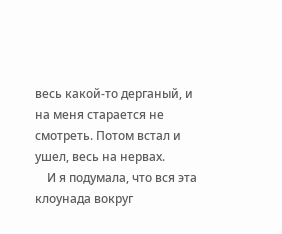весь какой-то дерганый, и на меня старается не смотреть. Потом встал и ушел, весь на нервах.
    И я подумала, что вся эта клоунада вокруг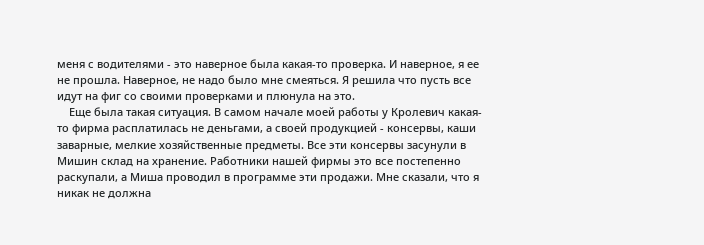меня с водителями - это наверное была какая-то проверка. И наверное, я ее не прошла. Наверное, не надо было мне смеяться. Я решила что пусть все идут на фиг со своими проверками и плюнула на это.
    Еще была такая ситуация. В самом начале моей работы у Кролевич какая-то фирма расплатилась не деньгами, а своей продукцией - консервы, каши заварные, мелкие хозяйственные предметы. Все эти консервы засунули в Мишин склад на хранение. Работники нашей фирмы это все постепенно раскупали, а Миша проводил в программе эти продажи. Мне сказали, что я никак не должна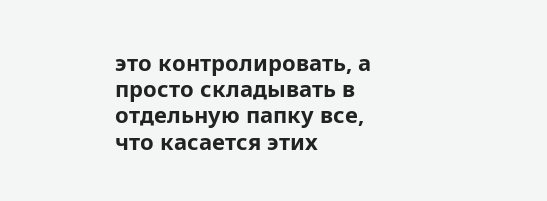это контролировать, а просто складывать в отдельную папку все, что касается этих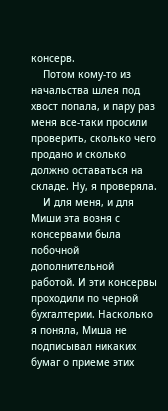консерв.
    Потом кому-то из начальства шлея под хвост попала, и пару раз меня все-таки просили проверить, сколько чего продано и сколько должно оставаться на складе. Ну, я проверяла.
    И для меня, и для Миши эта возня с консервами была побочной дополнительной работой. И эти консервы проходили по черной бухгалтерии. Насколько я поняла, Миша не подписывал никаких бумаг о приеме этих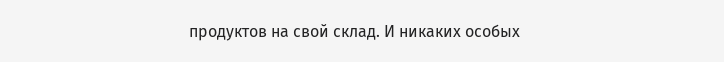продуктов на свой склад. И никаких особых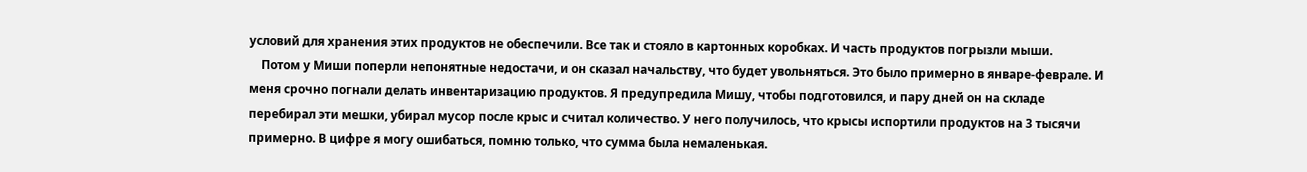условий для хранения этих продуктов не обеспечили. Все так и стояло в картонных коробках. И часть продуктов погрызли мыши.
    Потом у Миши поперли непонятные недостачи, и он сказал начальству, что будет увольняться. Это было примерно в январе-феврале. И меня срочно погнали делать инвентаризацию продуктов. Я предупредила Мишу, чтобы подготовился, и пару дней он на складе перебирал эти мешки, убирал мусор после крыс и считал количество. У него получилось, что крысы испортили продуктов на 3 тысячи примерно. В цифре я могу ошибаться, помню только, что сумма была немаленькая.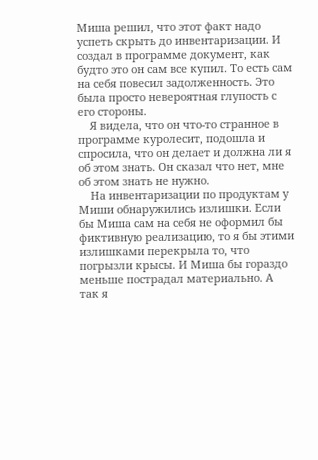Миша решил, что этот факт надо успеть скрыть до инвентаризации. И создал в программе документ, как будто это он сам все купил. То есть сам на себя повесил задолженность. Это была просто невероятная глупость с его стороны.
    Я видела, что он что-то странное в программе куролесит, подошла и спросила, что он делает и должна ли я об этом знать. Он сказал что нет, мне об этом знать не нужно.
    На инвентаризации по продуктам у Миши обнаружились излишки. Если бы Миша сам на себя не оформил бы фиктивную реализацию, то я бы этими излишками перекрыла то, что погрызли крысы. И Миша бы гораздо меньше пострадал материально. А так я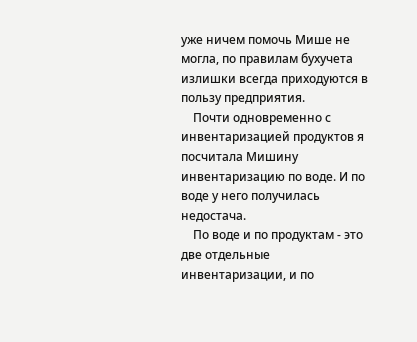уже ничем помочь Мише не могла, по правилам бухучета излишки всегда приходуются в пользу предприятия.
    Почти одновременно с инвентаризацией продуктов я посчитала Мишину инвентаризацию по воде. И по воде у него получилась недостача.
    По воде и по продуктам - это две отдельные инвентаризации, и по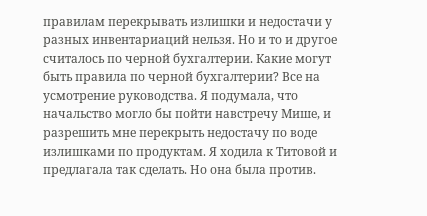правилам перекрывать излишки и недостачи у разных инвентариаций нельзя. Но и то и другое считалось по черной бухгалтерии. Какие могут быть правила по черной бухгалтерии? Все на усмотрение руководства. Я подумала, что начальство могло бы пойти навстречу Мише, и разрешить мне перекрыть недостачу по воде излишками по продуктам. Я ходила к Титовой и предлагала так сделать. Но она была против.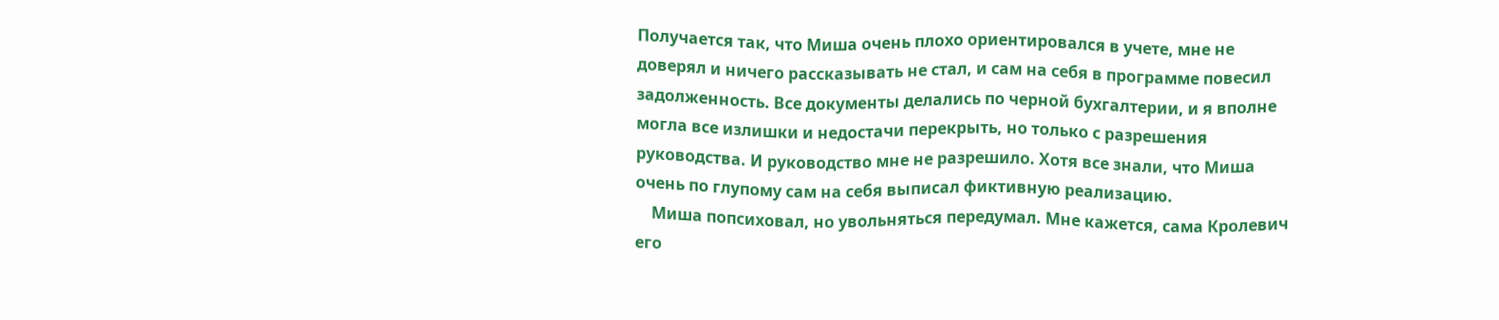Получается так, что Миша очень плохо ориентировался в учете, мне не доверял и ничего рассказывать не стал, и сам на себя в программе повесил задолженность. Все документы делались по черной бухгалтерии, и я вполне могла все излишки и недостачи перекрыть, но только с разрешения руководства. И руководство мне не разрешило. Хотя все знали, что Миша очень по глупому сам на себя выписал фиктивную реализацию.
    Миша попсиховал, но увольняться передумал. Мне кажется, сама Кролевич его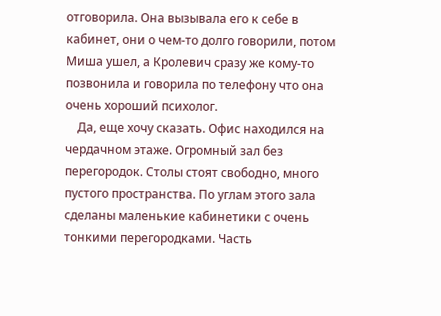отговорила. Она вызывала его к себе в кабинет, они о чем-то долго говорили, потом Миша ушел, а Кролевич сразу же кому-то позвонила и говорила по телефону что она очень хороший психолог.
    Да, еще хочу сказать. Офис находился на чердачном этаже. Огромный зал без перегородок. Столы стоят свободно, много пустого пространства. По углам этого зала сделаны маленькие кабинетики с очень тонкими перегородками. Часть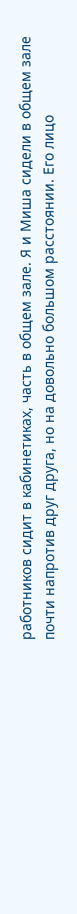работников сидит в кабинетиках, часть в общем зале. Я и Миша сидели в общем зале почти напротив друг друга, но на довольно большом расстоянии. Его лицо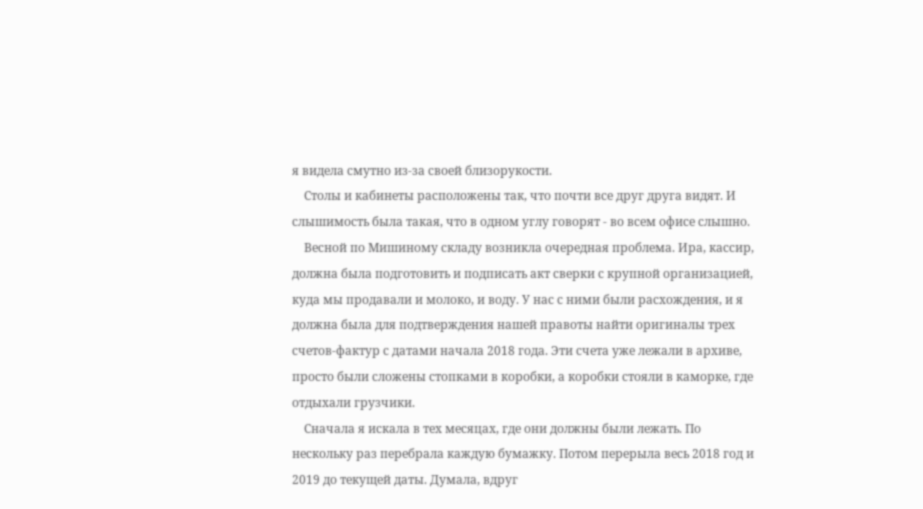я видела смутно из-за своей близорукости.
    Столы и кабинеты расположены так, что почти все друг друга видят. И слышимость была такая, что в одном углу говорят - во всем офисе слышно.
    Весной по Мишиному складу возникла очередная проблема. Ира, кассир, должна была подготовить и подписать акт сверки с крупной организацией, куда мы продавали и молоко, и воду. У нас с ними были расхождения, и я должна была для подтверждения нашей правоты найти оригиналы трех счетов-фактур с датами начала 2018 года. Эти счета уже лежали в архиве, просто были сложены стопками в коробки, а коробки стояли в каморке, где отдыхали грузчики.
    Сначала я искала в тех месяцах, где они должны были лежать. По нескольку раз перебрала каждую бумажку. Потом перерыла весь 2018 год и 2019 до текущей даты. Думала, вдруг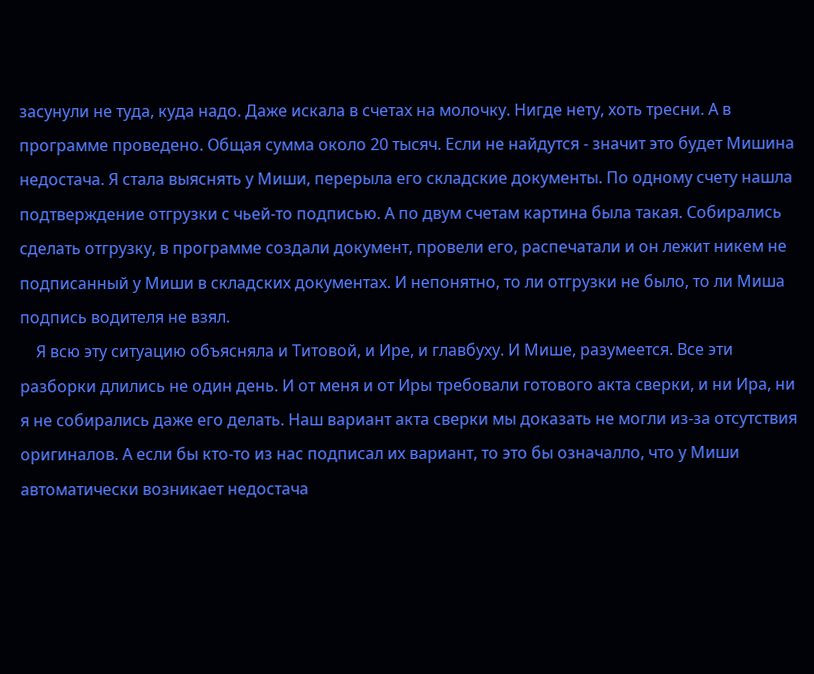засунули не туда, куда надо. Даже искала в счетах на молочку. Нигде нету, хоть тресни. А в программе проведено. Общая сумма около 20 тысяч. Если не найдутся - значит это будет Мишина недостача. Я стала выяснять у Миши, перерыла его складские документы. По одному счету нашла подтверждение отгрузки с чьей-то подписью. А по двум счетам картина была такая. Собирались сделать отгрузку, в программе создали документ, провели его, распечатали и он лежит никем не подписанный у Миши в складских документах. И непонятно, то ли отгрузки не было, то ли Миша подпись водителя не взял.
    Я всю эту ситуацию объясняла и Титовой, и Ире, и главбуху. И Мише, разумеется. Все эти разборки длились не один день. И от меня и от Иры требовали готового акта сверки, и ни Ира, ни я не собирались даже его делать. Наш вариант акта сверки мы доказать не могли из-за отсутствия оригиналов. А если бы кто-то из нас подписал их вариант, то это бы означалло, что у Миши автоматически возникает недостача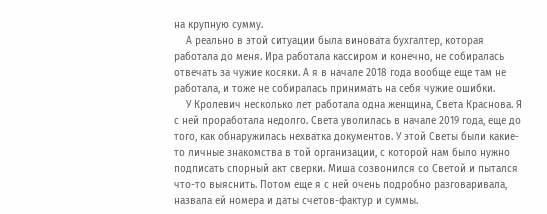на крупную сумму.
    А реально в этой ситуации была виновата бухгалтер, которая работала до меня. Ира работала кассиром и конечно, не собиралась отвечать за чужие косяки. А я в начале 2018 года вообще еще там не работала, и тоже не собиралась принимать на себя чужие ошибки.
    У Кролевич несколько лет работала одна женщина, Света Краснова. Я с ней проработала недолго. Света уволилась в начале 2019 года, еще до того, как обнаружилась нехватка документов. У этой Светы были какие-то личные знакомства в той организации, с которой нам было нужно подписать спорный акт сверки. Миша созвонился со Светой и пытался что-то выяснить. Потом еще я с ней очень подробно разговаривала, назвала ей номера и даты счетов-фактур и суммы.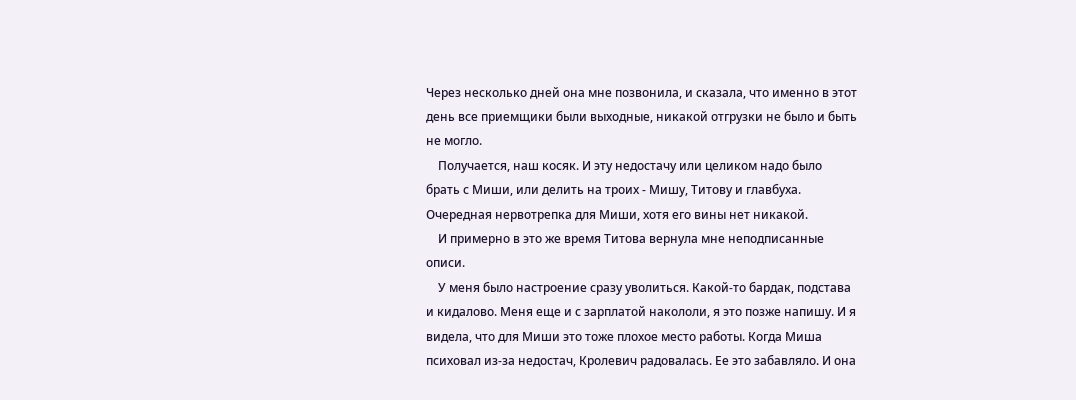Через несколько дней она мне позвонила, и сказала, что именно в этот день все приемщики были выходные, никакой отгрузки не было и быть не могло.
    Получается, наш косяк. И эту недостачу или целиком надо было брать с Миши, или делить на троих - Мишу, Титову и главбуха. Очередная нервотрепка для Миши, хотя его вины нет никакой.
    И примерно в это же время Титова вернула мне неподписанные описи.
    У меня было настроение сразу уволиться. Какой-то бардак, подстава и кидалово. Меня еще и с зарплатой накололи, я это позже напишу. И я видела, что для Миши это тоже плохое место работы. Когда Миша психовал из-за недостач, Кролевич радовалась. Ее это забавляло. И она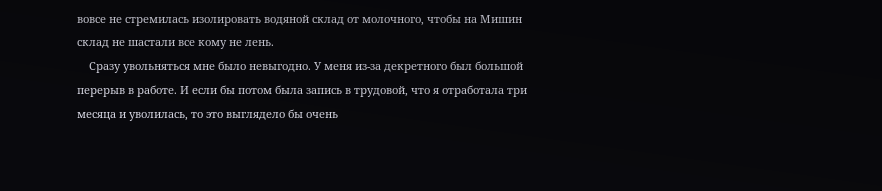вовсе не стремилась изолировать водяной склад от молочного, чтобы на Мишин склад не шастали все кому не лень.
    Сразу увольняться мне было невыгодно. У меня из-за декретного был большой перерыв в работе. И если бы потом была запись в трудовой, что я отработала три месяца и уволилась, то это выглядело бы очень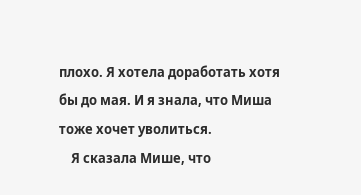плохо. Я хотела доработать хотя бы до мая. И я знала, что Миша тоже хочет уволиться.
    Я сказала Мише, что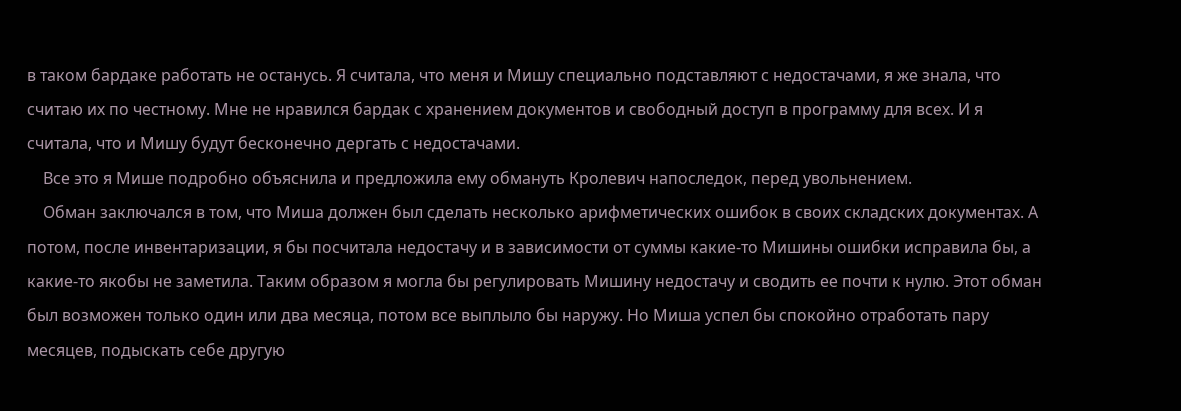в таком бардаке работать не останусь. Я считала, что меня и Мишу специально подставляют с недостачами, я же знала, что считаю их по честному. Мне не нравился бардак с хранением документов и свободный доступ в программу для всех. И я считала, что и Мишу будут бесконечно дергать с недостачами.
    Все это я Мише подробно объяснила и предложила ему обмануть Кролевич напоследок, перед увольнением.
    Обман заключался в том, что Миша должен был сделать несколько арифметических ошибок в своих складских документах. А потом, после инвентаризации, я бы посчитала недостачу и в зависимости от суммы какие-то Мишины ошибки исправила бы, а какие-то якобы не заметила. Таким образом я могла бы регулировать Мишину недостачу и сводить ее почти к нулю. Этот обман был возможен только один или два месяца, потом все выплыло бы наружу. Но Миша успел бы спокойно отработать пару месяцев, подыскать себе другую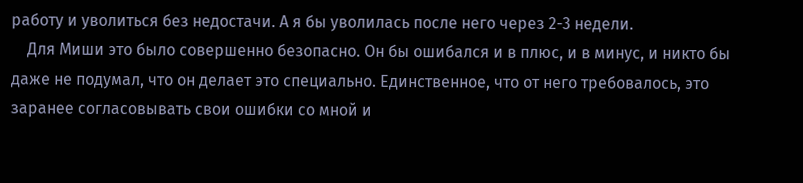работу и уволиться без недостачи. А я бы уволилась после него через 2-3 недели.
    Для Миши это было совершенно безопасно. Он бы ошибался и в плюс, и в минус, и никто бы даже не подумал, что он делает это специально. Единственное, что от него требовалось, это заранее согласовывать свои ошибки со мной и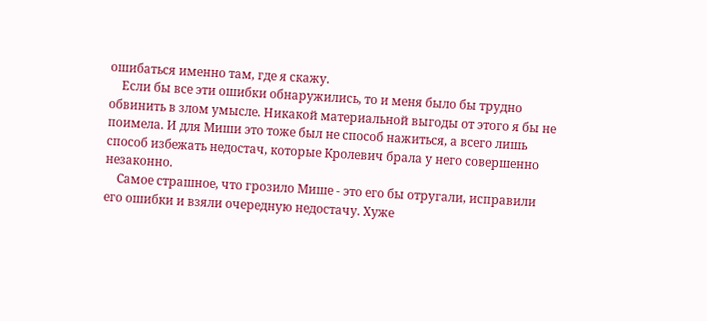ошибаться именно там, где я скажу.
    Если бы все эти ошибки обнаружились, то и меня было бы трудно обвинить в злом умысле. Никакой материальной выгоды от этого я бы не поимела. И для Миши это тоже был не способ нажиться, а всего лишь способ избежать недостач, которые Кролевич брала у него совершенно незаконно.
    Самое страшное, что грозило Мише - это его бы отругали, исправили его ошибки и взяли очередную недостачу. Хуже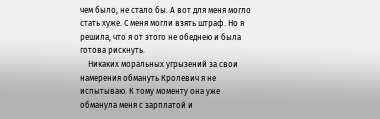чем было, не стало бы. А вот для меня могло стать хуже. С меня могли взять штраф. Но я решила, что я от этого не обеднею и была готова рискнуть.
    Никаких моральных угрызений за свои намерения обмануть Кролевич я не испытываю. К тому моменту она уже обманула меня с зарплатой и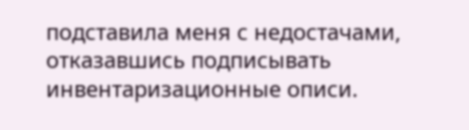подставила меня с недостачами, отказавшись подписывать инвентаризационные описи.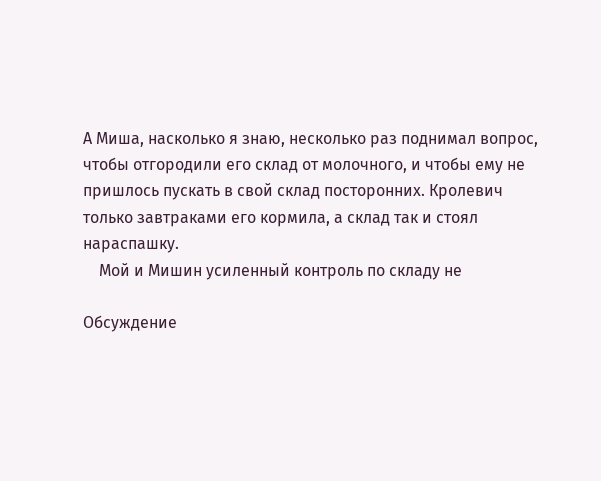А Миша, насколько я знаю, несколько раз поднимал вопрос, чтобы отгородили его склад от молочного, и чтобы ему не пришлось пускать в свой склад посторонних. Кролевич только завтраками его кормила, а склад так и стоял нараспашку.
    Мой и Мишин усиленный контроль по складу не

Обсуждение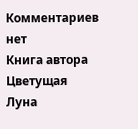Комментариев нет
Книга автора
Цветущая Луна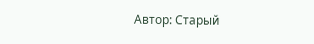Автор: Старый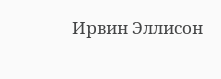Ирвин Эллисон